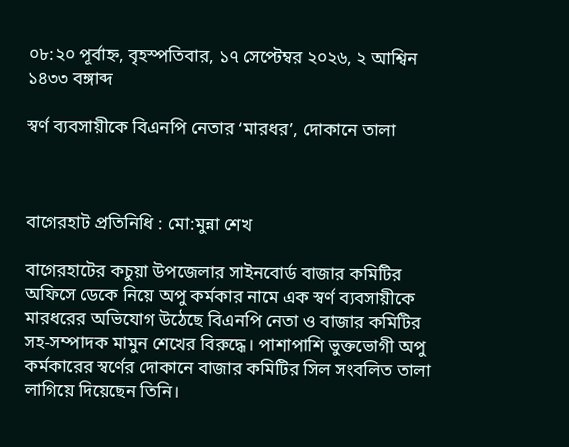০৮:২০ পূর্বাহ্ন, বৃহস্পতিবার, ১৭ সেপ্টেম্বর ২০২৬, ২ আশ্বিন ১৪৩৩ বঙ্গাব্দ

স্বর্ণ ব্যবসায়ীকে বিএনপি নেতার ‘মারধর’, দোকানে তালা



বাগেরহাট প্রতিনিধি : মো:মুন্না শেখ

বাগেরহাটের কচুয়া উপজেলার সাইনবোর্ড বাজার কমিটির অফিসে ডেকে নিয়ে অপু কর্মকার নামে এক স্বর্ণ ব্যবসায়ীকে মারধরের অভিযোগ উঠেছে বিএনপি নেতা ও বাজার কমিটির সহ-সম্পাদক মামুন শেখের বিরুদ্ধে। পাশাপাশি ভুক্তভোগী অপু কর্মকারের স্বর্ণের দোকানে বাজার কমিটির সিল সংবলিত তালা লাগিয়ে দিয়েছেন তিনি।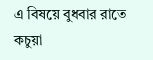এ বিষয়ে বুধবার রাতে কচুয়া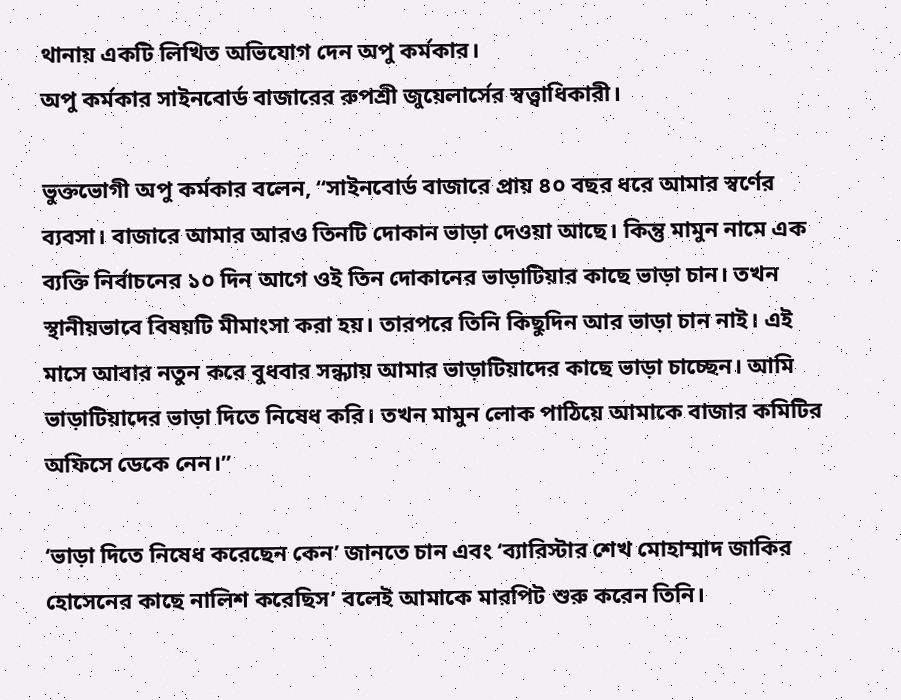থানায় একটি লিখিত অভিযোগ দেন অপু কর্মকার।
অপু কর্মকার সাইনবোর্ড বাজারের রুপশ্রী জুয়েলার্সের স্বত্ত্বাধিকারী।

ভুক্তভোগী অপু কর্মকার বলেন, “সাইনবোর্ড বাজারে প্রায় ৪০ বছর ধরে আমার স্বর্ণের ব্যবসা। বাজারে আমার আরও তিনটি দোকান ভাড়া দেওয়া আছে। কিন্তু মামুন নামে এক ব্যক্তি নির্বাচনের ১০ দিন আগে ওই তিন দোকানের ভাড়াটিয়ার কাছে ভাড়া চান। তখন স্থানীয়ভাবে বিষয়টি মীমাংসা করা হয়। তারপরে তিনি কিছুদিন আর ভাড়া চান নাই। এই মাসে আবার নতুন করে বুধবার সন্ধ্যায় আমার ভাড়াটিয়াদের কাছে ভাড়া চাচ্ছেন। আমি ভাড়াটিয়াদের ভাড়া দিতে নিষেধ করি। তখন মামুন লোক পাঠিয়ে আমাকে বাজার কমিটির অফিসে ডেকে নেন।”

‘ভাড়া দিতে নিষেধ করেছেন কেন’ জানতে চান এবং ‘ব্যারিস্টার শেখ মোহাম্মাদ জাকির হোসেনের কাছে নালিশ করেছিস’ বলেই আমাকে মারপিট শুরু করেন তিনি।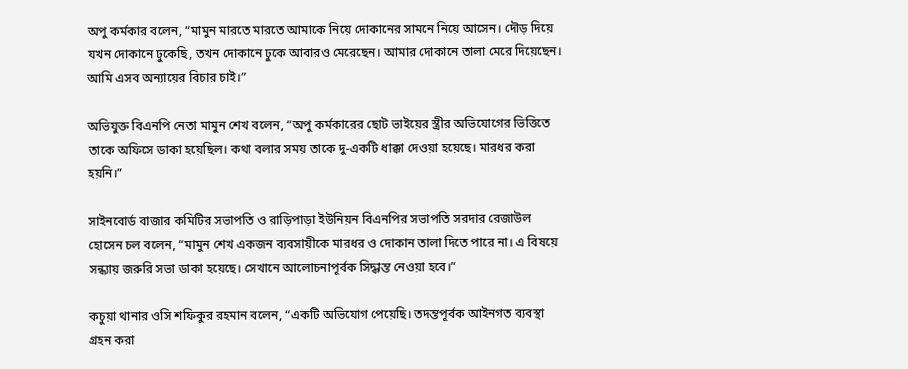অপু কর্মকার বলেন, “মামুন মারতে মারতে আমাকে নিয়ে দোকানের সামনে নিয়ে আসেন। দৌড় দিয়ে যখন দোকানে ঢুকেছি, তখন দোকানে ঢুকে আবারও মেরেছেন। আমার দোকানে তালা মেরে দিয়েছেন। আমি এসব অন্যায়ের বিচার চাই।”

অভিযুক্ত বিএনপি নেতা মামুন শেখ বলেন, “অপু কর্মকারের ছোট ভাইয়ের স্ত্রীর অভিযোগের ভিত্তিতে তাকে অফিসে ডাকা হয়েছিল। কথা বলার সময় তাকে দু-একটি ধাক্কা দেওয়া হয়েছে। মারধর করা হয়নি।”

সাইনবোর্ড বাজার কমিটির সভাপতি ও রাড়িপাড়া ইউনিয়ন বিএনপির সভাপতি সরদার রেজাউল হোসেন চল বলেন, “মামুন শেখ একজন ব্যবসায়ীকে মারধর ও দোকান তালা দিতে পারে না। এ বিষয়ে সন্ধ্যায় জরুরি সভা ডাকা হয়েছে। সেখানে আলোচনাপূর্বক সিদ্ধান্ত নেওয়া হবে।”

কচুয়া থানার ওসি শফিকুর রহমান বলেন, “একটি অভিযোগ পেয়েছি। তদন্তপূর্বক আইনগত ব্যবস্থা গ্রহন করা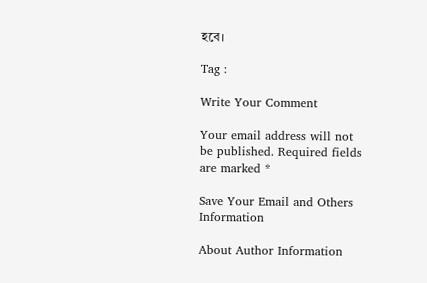হবে।

Tag :

Write Your Comment

Your email address will not be published. Required fields are marked *

Save Your Email and Others Information

About Author Information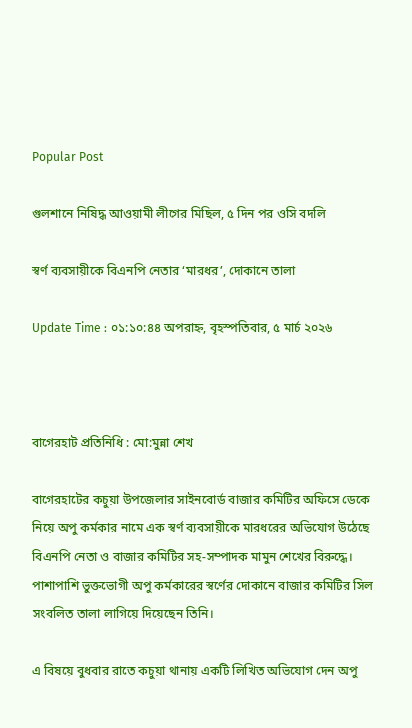Popular Post

গুলশানে নিষিদ্ধ আওয়ামী লীগের মিছিল, ৫ দিন পর ওসি বদলি

স্বর্ণ ব্যবসায়ীকে বিএনপি নেতার ‘মারধর’, দোকানে তালা

Update Time : ০১:১০:৪৪ অপরাহ্ন, বৃহস্পতিবার, ৫ মার্চ ২০২৬



বাগেরহাট প্রতিনিধি : মো:মুন্না শেখ

বাগেরহাটের কচুয়া উপজেলার সাইনবোর্ড বাজার কমিটির অফিসে ডেকে নিয়ে অপু কর্মকার নামে এক স্বর্ণ ব্যবসায়ীকে মারধরের অভিযোগ উঠেছে বিএনপি নেতা ও বাজার কমিটির সহ-সম্পাদক মামুন শেখের বিরুদ্ধে। পাশাপাশি ভুক্তভোগী অপু কর্মকারের স্বর্ণের দোকানে বাজার কমিটির সিল সংবলিত তালা লাগিয়ে দিয়েছেন তিনি।

এ বিষয়ে বুধবার রাতে কচুয়া থানায় একটি লিখিত অভিযোগ দেন অপু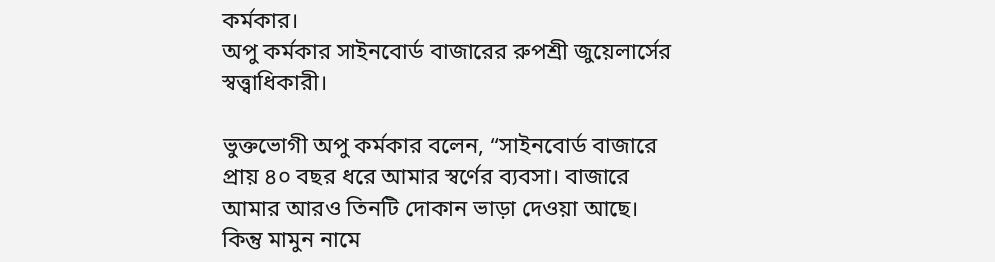কর্মকার।
অপু কর্মকার সাইনবোর্ড বাজারের রুপশ্রী জুয়েলার্সের স্বত্ত্বাধিকারী।

ভুক্তভোগী অপু কর্মকার বলেন, “সাইনবোর্ড বাজারে প্রায় ৪০ বছর ধরে আমার স্বর্ণের ব্যবসা। বাজারে আমার আরও তিনটি দোকান ভাড়া দেওয়া আছে। কিন্তু মামুন নামে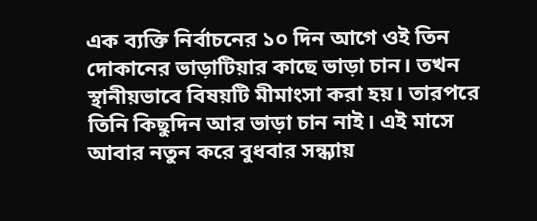এক ব্যক্তি নির্বাচনের ১০ দিন আগে ওই তিন দোকানের ভাড়াটিয়ার কাছে ভাড়া চান। তখন স্থানীয়ভাবে বিষয়টি মীমাংসা করা হয়। তারপরে তিনি কিছুদিন আর ভাড়া চান নাই। এই মাসে আবার নতুন করে বুধবার সন্ধ্যায়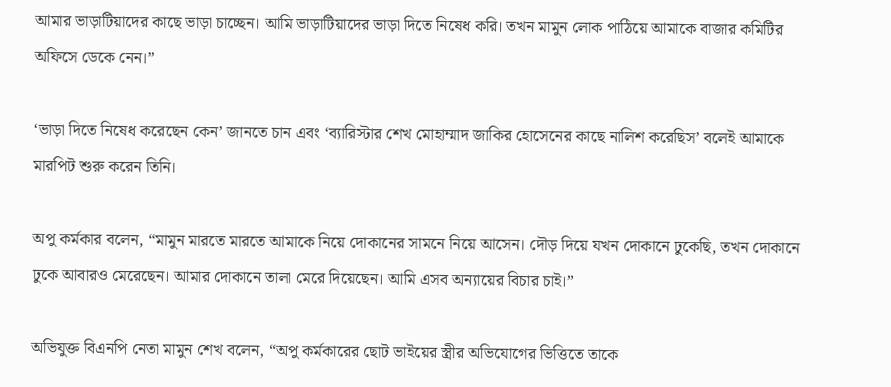আমার ভাড়াটিয়াদের কাছে ভাড়া চাচ্ছেন। আমি ভাড়াটিয়াদের ভাড়া দিতে নিষেধ করি। তখন মামুন লোক পাঠিয়ে আমাকে বাজার কমিটির অফিসে ডেকে নেন।”

‘ভাড়া দিতে নিষেধ করেছেন কেন’ জানতে চান এবং ‘ব্যারিস্টার শেখ মোহাম্মাদ জাকির হোসেনের কাছে নালিশ করেছিস’ বলেই আমাকে মারপিট শুরু করেন তিনি।

অপু কর্মকার বলেন, “মামুন মারতে মারতে আমাকে নিয়ে দোকানের সামনে নিয়ে আসেন। দৌড় দিয়ে যখন দোকানে ঢুকেছি, তখন দোকানে ঢুকে আবারও মেরেছেন। আমার দোকানে তালা মেরে দিয়েছেন। আমি এসব অন্যায়ের বিচার চাই।”

অভিযুক্ত বিএনপি নেতা মামুন শেখ বলেন, “অপু কর্মকারের ছোট ভাইয়ের স্ত্রীর অভিযোগের ভিত্তিতে তাকে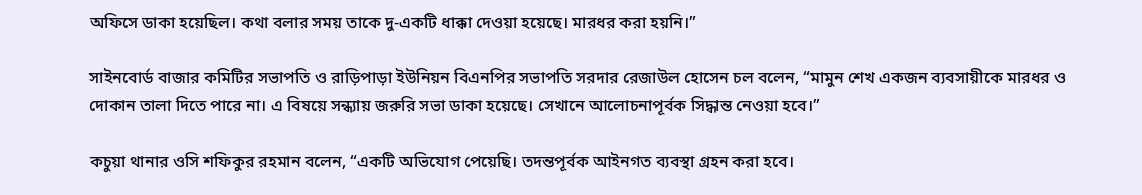অফিসে ডাকা হয়েছিল। কথা বলার সময় তাকে দু-একটি ধাক্কা দেওয়া হয়েছে। মারধর করা হয়নি।”

সাইনবোর্ড বাজার কমিটির সভাপতি ও রাড়িপাড়া ইউনিয়ন বিএনপির সভাপতি সরদার রেজাউল হোসেন চল বলেন, “মামুন শেখ একজন ব্যবসায়ীকে মারধর ও দোকান তালা দিতে পারে না। এ বিষয়ে সন্ধ্যায় জরুরি সভা ডাকা হয়েছে। সেখানে আলোচনাপূর্বক সিদ্ধান্ত নেওয়া হবে।”

কচুয়া থানার ওসি শফিকুর রহমান বলেন, “একটি অভিযোগ পেয়েছি। তদন্তপূর্বক আইনগত ব্যবস্থা গ্রহন করা হবে।